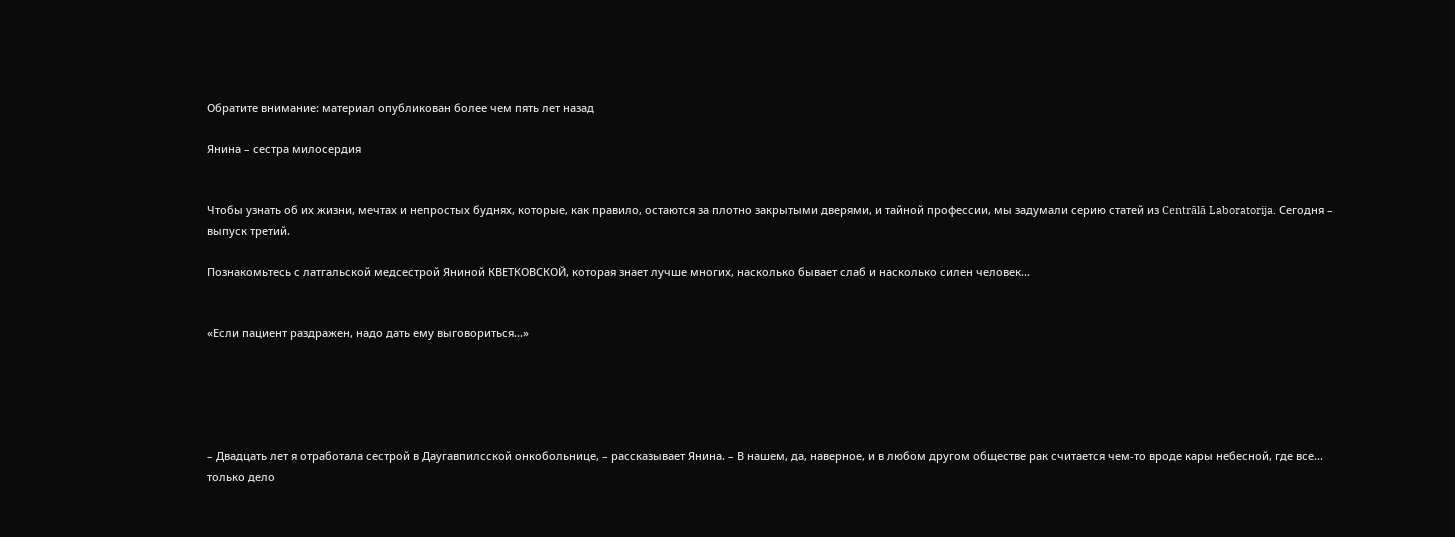Обратите внимание: материал опубликован более чем пять лет назад

Янина – сестра милосердия


Чтобы узнать об их жизни, мечтах и непростых буднях, которые, как правило, остаются за плотно закрытыми дверями, и тайной профессии, мы задумали серию статей из Centrālā Laboratorija. Сегодня – выпуск третий.

Познакомьтесь с латгальской медсестрой Яниной КВЕТКОВСКОЙ, которая знает лучше многих, насколько бывает слаб и насколько силен человек...


«Если пациент раздражен, надо дать ему выговориться...»





– Двадцать лет я отработала сестрой в Даугавпилсской онкобольнице, – рассказывает Янина. – В нашем, да, наверное, и в любом другом обществе рак считается чем-то вроде кары небесной, где все... только дело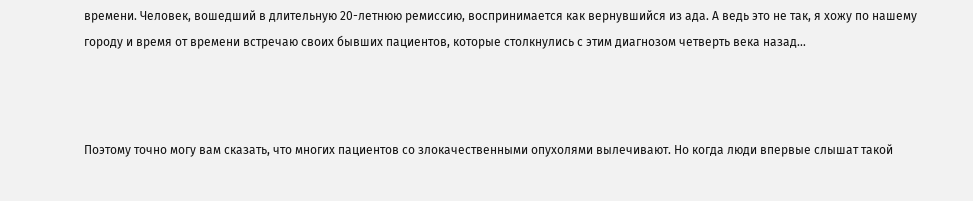времени. Человек, вошедший в длительную 20-летнюю ремиссию, воспринимается как вернувшийся из ада. А ведь это не так, я хожу по нашему городу и время от времени встречаю своих бывших пациентов, которые столкнулись с этим диагнозом четверть века назад…



Поэтому точно могу вам сказать, что многих пациентов со злокачественными опухолями вылечивают. Но когда люди впервые слышат такой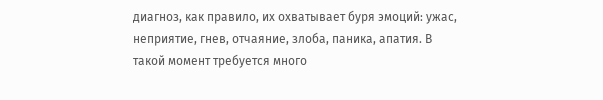диагноз, как правило, их охватывает буря эмоций: ужас, неприятие, гнев, отчаяние, злоба, паника, апатия. В такой момент требуется много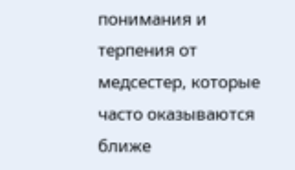понимания и терпения от медсестер, которые часто оказываются ближе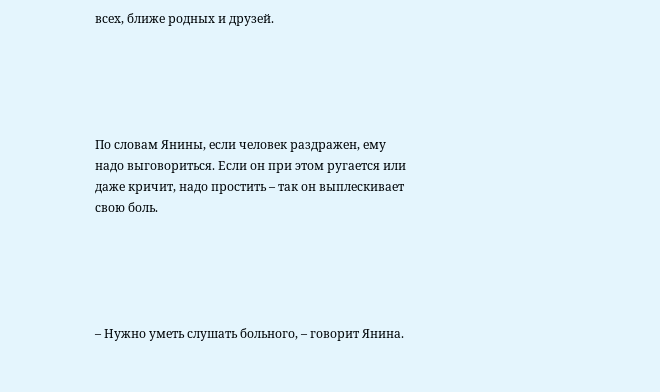всех, ближе родных и друзей.





По словам Янины, если человек раздражен, ему надо выговориться. Если он при этом ругается или даже кричит, надо простить – так он выплескивает свою боль.





– Нужно уметь слушать больного, – говорит Янина.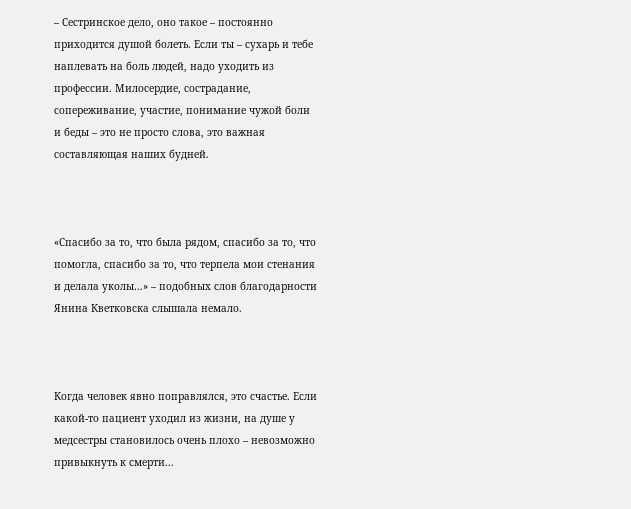– Сестринское дело, оно такое – постоянно приходится душой болеть. Если ты – сухарь и тебе наплевать на боль людей, надо уходить из профессии. Милосердие, сострадание, сопереживание, участие, понимание чужой боли и беды – это не просто слова, это важная составляющая наших будней.



«Спасибо за то, что была рядом, спасибо за то, что помогла, спасибо за то, что терпела мои стенания и делала уколы…» – подобных слов благодарности Янина Кветковска слышала немало.



Когда человек явно поправлялся, это счастье. Если какой-то пациент уходил из жизни, на душе у медсестры становилось очень плохо – невозможно привыкнуть к смерти...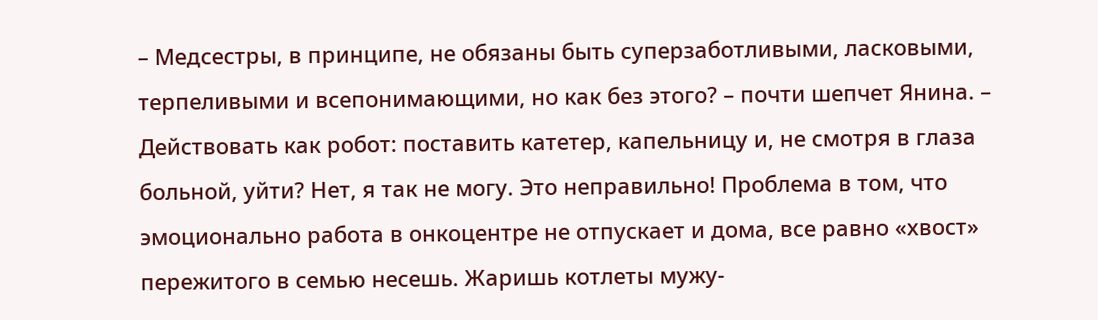– Медсестры, в принципе, не обязаны быть суперзаботливыми, ласковыми, терпеливыми и всепонимающими, но как без этого? – почти шепчет Янина. – Действовать как робот: поставить катетер, капельницу и, не смотря в глаза больной, уйти? Нет, я так не могу. Это неправильно! Проблема в том, что эмоционально работа в онкоцентре не отпускает и дома, все равно «хвост» пережитого в семью несешь. Жаришь котлеты мужу-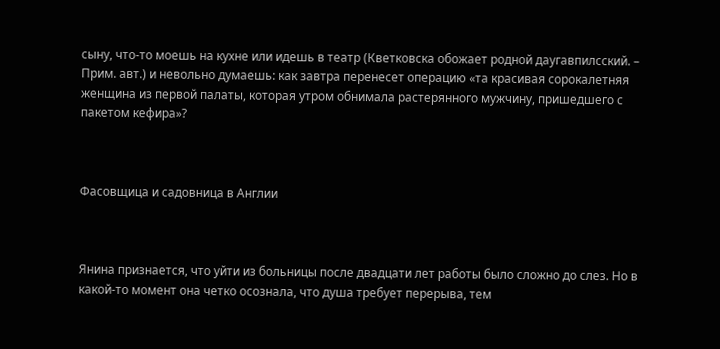сыну, что-то моешь на кухне или идешь в театр (Кветковска обожает родной даугавпилсский. – Прим. авт.) и невольно думаешь: как завтра перенесет операцию «та красивая сорокалетняя женщина из первой палаты, которая утром обнимала растерянного мужчину, пришедшего с пакетом кефира»?



Фасовщица и садовница в Англии



Янина признается, что уйти из больницы после двадцати лет работы было сложно до слез. Но в какой-то момент она четко осознала, что душа требует перерыва, тем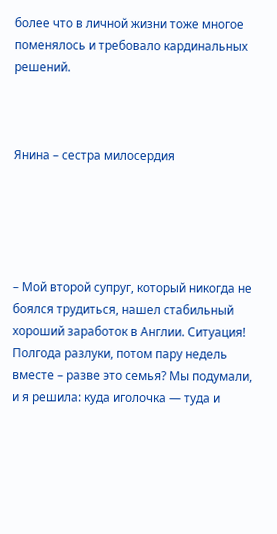более что в личной жизни тоже многое поменялось и требовало кардинальных решений.



Янина – сестра милосердия





– Мой второй супруг, который никогда не боялся трудиться, нашел стабильный хороший заработок в Англии. Ситуация! Полгода разлуки, потом пару недель вместе – разве это семья? Мы подумали, и я решила: куда иголочка — туда и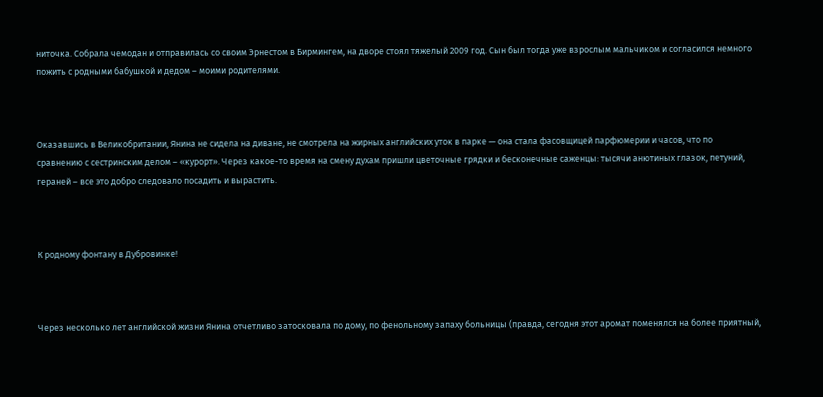ниточка. Собрала чемодан и отправилась со своим Эрнестом в Бирмингем, на дворе стоял тяжелый 2009 год. Сын был тогда уже взрослым мальчиком и согласился немного пожить с родными бабушкой и дедом – моими родителями.



Оказавшись в Великобритании, Янина не сидела на диване, не смотрела на жирных английских уток в парке — она стала фасовщицей парфюмерии и часов, что по сравнению с сестринским делом – «курорт». Через какое-то время на смену духам пришли цветочные грядки и бесконечные саженцы: тысячи анютиных глазок, петуний, гераней – все это добро следовало посадить и вырастить.



К родному фонтану в Дубровинке!



Через несколько лет английской жизни Янина отчетливо затосковала по дому, по фенольному запаху больницы (правда, сегодня этот аромат поменялся на более приятный,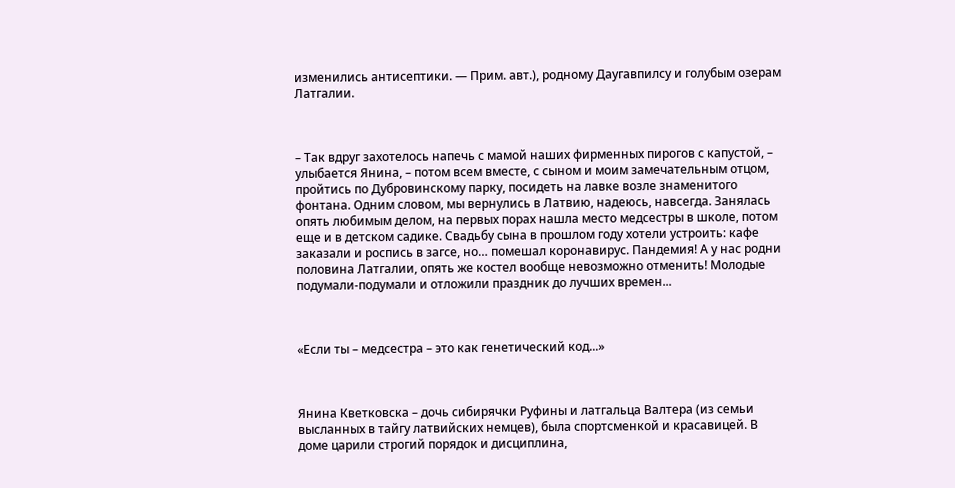изменились антисептики. — Прим. авт.), родному Даугавпилсу и голубым озерам Латгалии.



– Так вдруг захотелось напечь с мамой наших фирменных пирогов с капустой, – улыбается Янина, – потом всем вместе, с сыном и моим замечательным отцом, пройтись по Дубровинскому парку, посидеть на лавке возле знаменитого фонтана. Одним словом, мы вернулись в Латвию, надеюсь, навсегда. Занялась опять любимым делом, на первых порах нашла место медсестры в школе, потом еще и в детском садике. Свадьбу сына в прошлом году хотели устроить: кафе заказали и роспись в загсе, но… помешал коронавирус. Пандемия! А у нас родни половина Латгалии, опять же костел вообще невозможно отменить! Молодые подумали-подумали и отложили праздник до лучших времен...



«Если ты – медсестра – это как генетический код...»



Янина Кветковска – дочь сибирячки Руфины и латгальца Валтера (из семьи высланных в тайгу латвийских немцев), была спортсменкой и красавицей. В доме царили строгий порядок и дисциплина,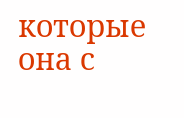которые она с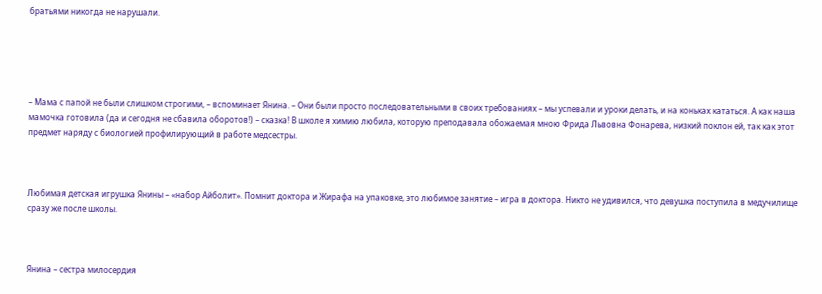братьями никогда не нарушали.





– Мама с папой не были слишком строгими, – вспоминает Янина. – Они были просто последовательными в своих требованиях – мы успевали и уроки делать, и на коньках кататься. А как наша мамочка готовила (да и сегодня не сбавила оборотов!) – сказка! В школе я химию любила, которую преподавала обожаемая мною Фрида Львовна Фонарева, низкий поклон ей, так как этот предмет наряду с биологией профилирующий в работе медсестры.



Любимая детская игрушка Янины – «набор Айболит». Помнит доктора и Жирафа на упаковке, это любимое занятие – игра в доктора. Никто не удивился, что девушка поступила в медучилище сразу же после школы.



Янина – сестра милосердия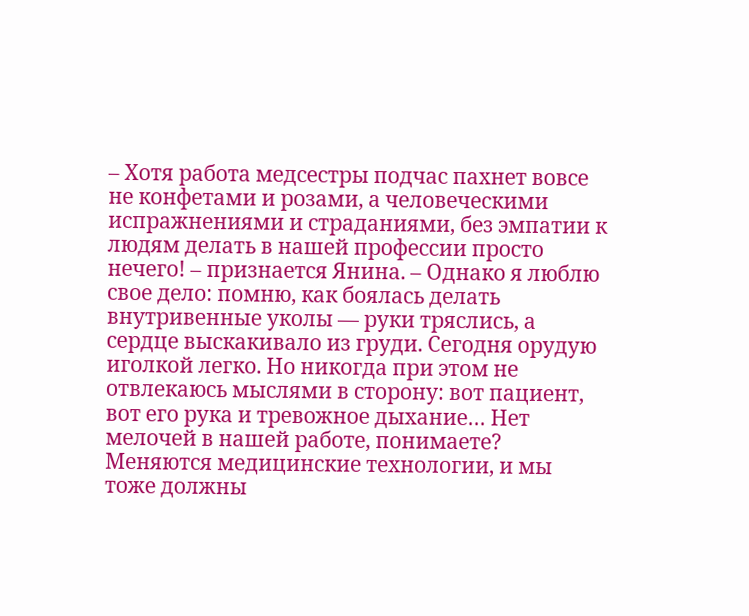– Хотя работа медсестры подчас пахнет вовсе не конфетами и розами, а человеческими испражнениями и страданиями, без эмпатии к людям делать в нашей профессии просто нечего! – признается Янина. – Однако я люблю свое дело: помню, как боялась делать внутривенные уколы — руки тряслись, а сердце выскакивало из груди. Сегодня орудую иголкой легко. Но никогда при этом не отвлекаюсь мыслями в сторону: вот пациент, вот его рука и тревожное дыхание… Нет мелочей в нашей работе, понимаете? Меняются медицинские технологии, и мы тоже должны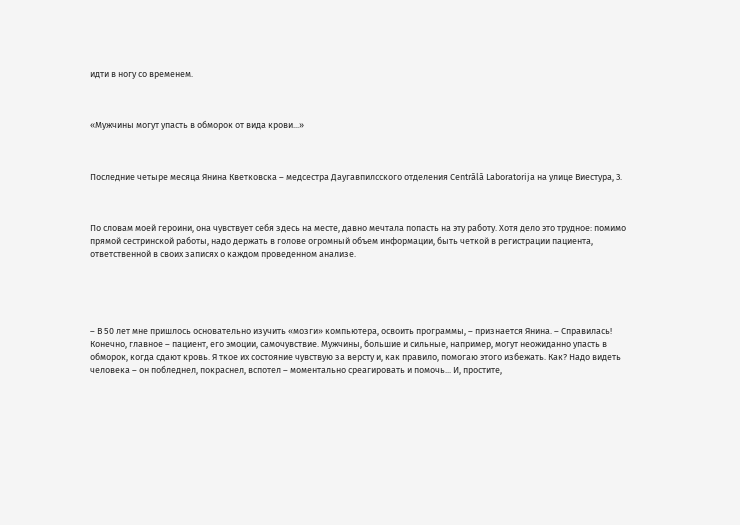идти в ногу со временем.



«Мужчины могут упасть в обморок от вида крови...»



Последние четыре месяца Янина Кветковска – медсестра Даугавпилсского отделения Centrālā Laboratorija на улице Виестура, 3.



По словам моей героини, она чувствует себя здесь на месте, давно мечтала попасть на эту работу. Хотя дело это трудное: помимо прямой сестринской работы, надо держать в голове огромный объем информации, быть четкой в регистрации пациента, ответственной в своих записях о каждом проведенном анализе.





– В 50 лет мне пришлось основательно изучить «мозги» компьютера, освоить программы, – признается Янина. – Справилась! Конечно, главное – пациент, его эмоции, самочувствие. Мужчины, большие и сильные, например, могут неожиданно упасть в обморок, когда сдают кровь. Я ткое их состояние чувствую за версту и, как правило, помогаю этого избежать. Как? Надо видеть человека – он побледнел, покраснел, вспотел – моментально среагировать и помочь... И, простите,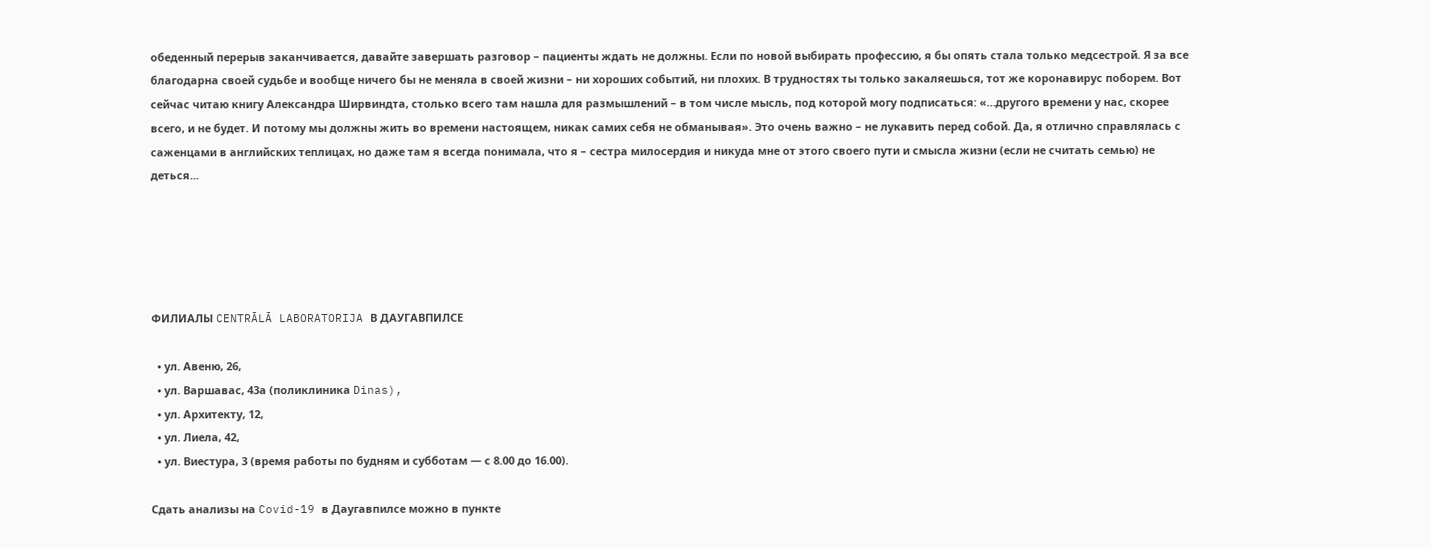обеденный перерыв заканчивается, давайте завершать разговор – пациенты ждать не должны. Если по новой выбирать профессию, я бы опять стала только медсестрой. Я за все благодарна своей судьбе и вообще ничего бы не меняла в своей жизни – ни хороших событий, ни плохих. В трудностях ты только закаляешься, тот же коронавирус поборем. Вот сейчас читаю книгу Александра Ширвиндта, столько всего там нашла для размышлений – в том числе мысль, под которой могу подписаться: «…другого времени у нас, скорее всего, и не будет. И потому мы должны жить во времени настоящем, никак самих себя не обманывая». Это очень важно – не лукавить перед собой. Да, я отлично справлялась с саженцами в английских теплицах, но даже там я всегда понимала, что я – сестра милосердия и никуда мне от этого своего пути и смысла жизни (если не считать семью) не деться...





ФИЛИАЛЫ CENTRĀLĀ LABORATORIJA В ДАУГАВПИЛСЕ

  • ул. Авеню, 26,
  • ул. Варшавас, 43а (поликлиника Dinas),
  • ул. Архитекту, 12,
  • ул. Лиела, 42,
  • ул. Виестура, 3 (время работы по будням и субботам — с 8.00 до 16.00).

Сдать анализы на Covid-19 в Даугавпилсе можно в пункте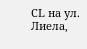СL на ул. Лиела,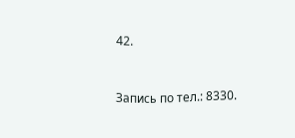42.



Запись по тел.: 8330.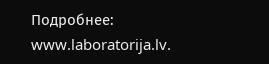Подробнее: www.laboratorija.lv.